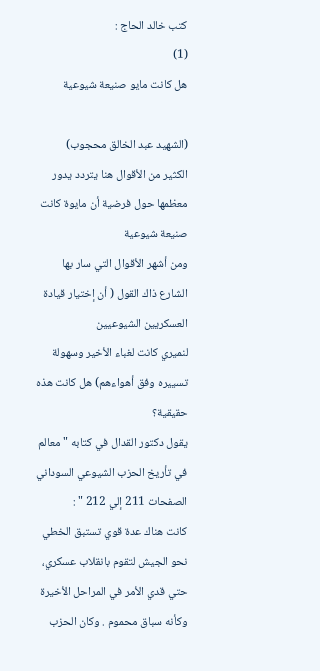كتب خالد الحاج :
(1)
هل كانت مايو صنيعة شيوعية

(الشهيد عبد الخالق محجوب)
الكثير من الأقوال هنا يتردد يدور معظمها حول فرضية أن مايوة كانت صنيعة شيوعية
ومن أشهر الأقوال التي سار بها الشارع ذاك القول ( أن إختيار قيادة العسكريين الشيوعيين
لنميري كانت لغباء الأخير وسهولة تسييره وفق أهواءهم) هل كانت هذه حقيقية؟
يقول دكتور القدال في كتابه "معالم في تأريخ الحزب الشيوعي السوداني الصفحات 211 إلي 212 " :
كانت هناك عدة قوي تستبق الخطي نحو الجيش لتقوم بانقلاب عسكري، حتي قدي الأمر في المراحل الأخيرة وكأنه سباق محموم . وكان الحزب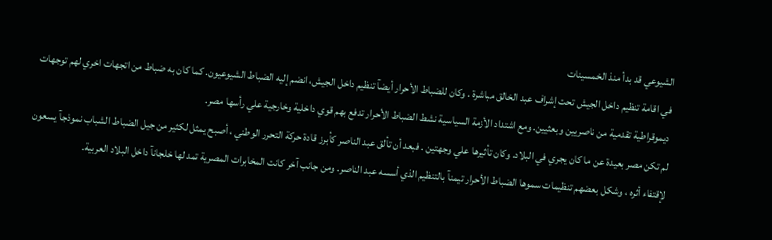الشيوعي قد بدأ منذ الخمسينات
في اقامة تنظيم داخل الجيش تحت إشراف عبد الخالق مباشرة . وكان للضباط الأحرار أيضآ تنظيم داخل الجيش، انضم إليه الضباط الشيوعيون. كما كان به ضباط من اتجهات اخري لهم توجهات ديموقراطية تقدمية من ناصريين وبعثيين. ومع اشتداد الأزمة السياسية نشط الضباط الأحرار تدفع بهم قوي داخلية وخارجية علي رأسها مصر.
لم تكن مصر بعيدة عن ما كان يجري في البلاد. وكان تأثيرها علي وجهتين . فبعد أن تألق عبد الناصر كأبرز قادة حركة التحرر الوطني ، أصبح يمثل لكثير من جيل الضباط الشباب نموذجآ يسعون لإقتفاء أثره ، وشكل بعضهم تنظيمات سموها الضباط الأحرار تيمنآ بالتنظيم الذي أسسه عبد الناصر. ومن جانب آخر كانت المخابرات المصرية تمد لها خلجانآ داخل البلاد العربية.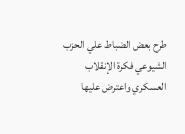طرح بعض الضباط علي الحزب الشيوعي فكرة الإنقلاب العسكري واعترض عليها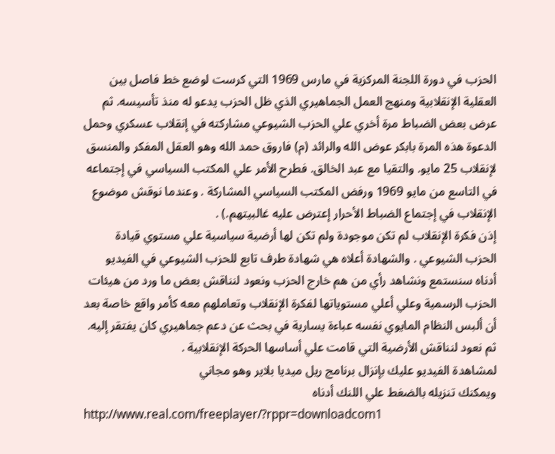الحزب في دورة اللجنة المركزية في مارس 1969 التي كرست لوضع خط فاصل بين العقلية الإنقلابية ومنهج العمل الجماهيري الذي ظل الحزب يدعو له منذ تأسيسه. ثم عرض بعض الضباط مرة أخري علي الحزب الشيوعي مشاركته في إنقلاب عسكري وحمل الدعوة هذه المرة بابكر عوض الله والرائد (م) فاروق حمد الله وهو العقل المفكر والمنسق لإنقلاب 25 مايو. والتقيا مع عبد الخالق. فطرح الأمر علي المكتب السياسي في إجتماعه في التاسع من مايو 1969 ورفض المكتب السياسي المشاركة . وعندما نوقش موضوع الإنقلاب في إجتماع الضباط الأحرار إعترض عليه غالبيتهم.) .
إذن فكرة الإنقلاب لم تكن موجودة ولم تكن لها أرضية سياسية علي مستوي قيادة الحزب الشيوعي . والشهادة أعلاه هي شهادة طرف تابع للحزب الشيوعي في الفيديو أدناه سنستمع ونشاهد رأي من هم خارج الحزب ونعود لنناقش بعض ما ورد من هيئات الحزب الرسمية وعلي أعلي مستوياتها لفكرة الإنقلاب وتعاملهم معه كأمر واقع خاصة بعد أن ألبس النظام المايوي نفسه عباءة يسارية في بحث عن دعم جماهيري كان يفتقر إليه. ثم نعود لنناقش الأرضية التي قامت علي أساسها الحركة الإنقلابية .
لمشاهدة الفيديو عليك بإنزال برنامج ريل ميديا بلاير وهو مجاني
ويمكنك تنزيله بالضغط علي اللنك أدناه
http://www.real.com/freeplayer/?rppr=downloadcom1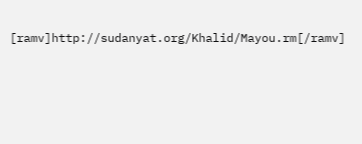[ramv]http://sudanyat.org/Khalid/Mayou.rm[/ramv]